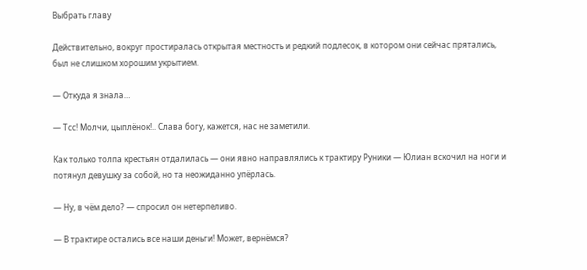Выбрать главу

Действительно, вокруг простиралась открытая местность и редкий подлесок, в котором они сейчас прятались, был не слишком хорошим укрытием.

— Откуда я знала…

— Тсс! Молчи, цыплёнок!.. Слава богу, кажется, нас не заметили.

Как только толпа крестьян отдалилась — они явно направлялись к трактиру Руники — Юлиан вскочил на ноги и потянул девушку за собой, но та неожиданно упёрлась.

— Ну, в чём дело? — спросил он нетерпеливо.

— В трактире остались все наши деньги! Может, вернёмся?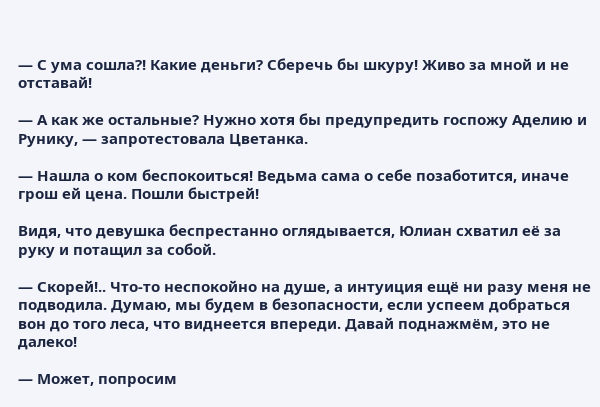— С ума сошла?! Какие деньги? Сберечь бы шкуру! Живо за мной и не отставай!

— А как же остальные? Нужно хотя бы предупредить госпожу Аделию и Рунику, — запротестовала Цветанка.

— Нашла о ком беспокоиться! Ведьма сама о себе позаботится, иначе грош ей цена. Пошли быстрей!

Видя, что девушка беспрестанно оглядывается, Юлиан схватил её за руку и потащил за собой.

— Скорей!.. Что-то неспокойно на душе, а интуиция ещё ни разу меня не подводила. Думаю, мы будем в безопасности, если успеем добраться вон до того леса, что виднеется впереди. Давай поднажмём, это не далеко!

— Может, попросим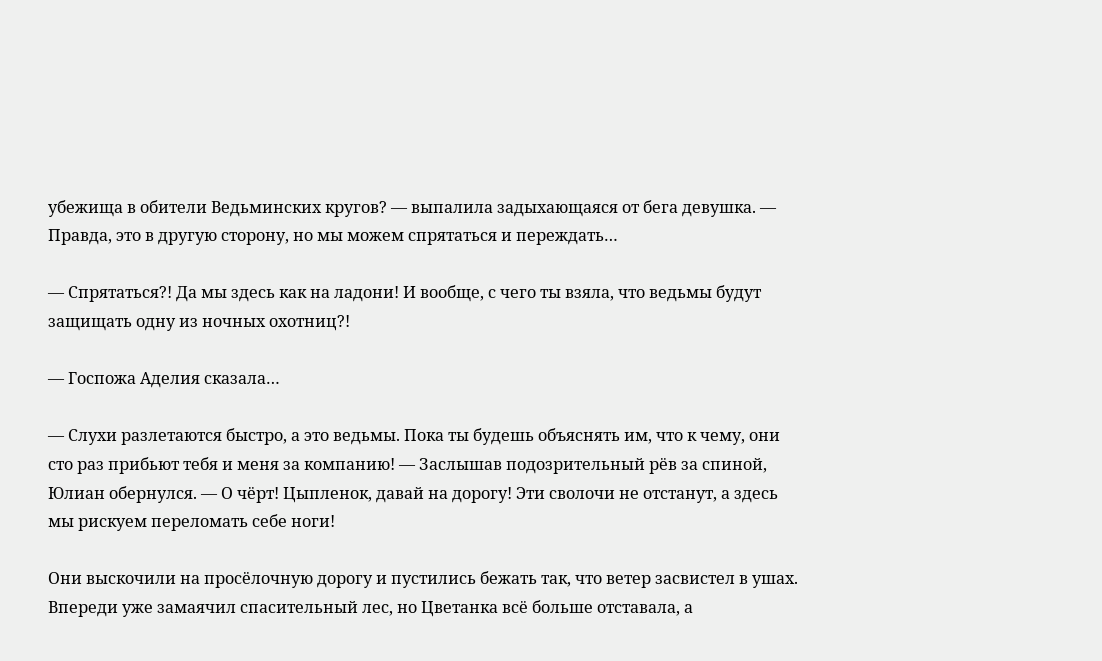убежища в обители Ведьминских кругов? — выпалила задыхающаяся от бега девушка. — Правда, это в другую сторону, но мы можем спрятаться и переждать…

— Спрятаться?! Да мы здесь как на ладони! И вообще, с чего ты взяла, что ведьмы будут защищать одну из ночных охотниц?!

— Госпожа Аделия сказала…

— Слухи разлетаются быстро, а это ведьмы. Пока ты будешь объяснять им, что к чему, они сто раз прибьют тебя и меня за компанию! — Заслышав подозрительный рёв за спиной, Юлиан обернулся. — О чёрт! Цыпленок, давай на дорогу! Эти сволочи не отстанут, а здесь мы рискуем переломать себе ноги!

Они выскочили на просёлочную дорогу и пустились бежать так, что ветер засвистел в ушах. Впереди уже замаячил спасительный лес, но Цветанка всё больше отставала, а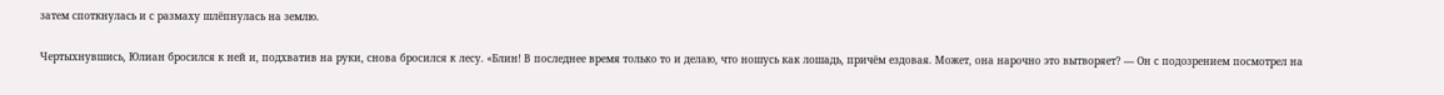затем споткнулась и с размаху шлёпнулась на землю.

Чертыхнувшись, Юлиан бросился к ней и, подхватив на руки, снова бросился к лесу. «Блин! В последнее время только то и делаю, что ношусь как лошадь, причём ездовая. Может, она нарочно это вытворяет? — Он с подозрением посмотрел на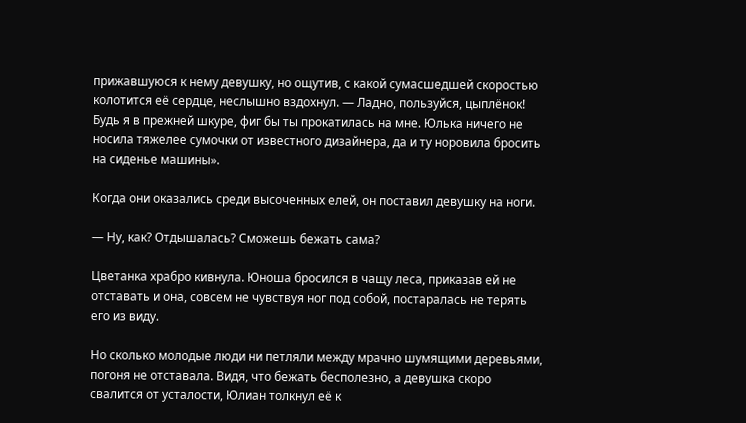прижавшуюся к нему девушку, но ощутив, с какой сумасшедшей скоростью колотится её сердце, неслышно вздохнул. — Ладно, пользуйся, цыплёнок! Будь я в прежней шкуре, фиг бы ты прокатилась на мне. Юлька ничего не носила тяжелее сумочки от известного дизайнера, да и ту норовила бросить на сиденье машины».

Когда они оказались среди высоченных елей, он поставил девушку на ноги.

— Ну, как? Отдышалась? Сможешь бежать сама?

Цветанка храбро кивнула. Юноша бросился в чащу леса, приказав ей не отставать и она, совсем не чувствуя ног под собой, постаралась не терять его из виду.

Но сколько молодые люди ни петляли между мрачно шумящими деревьями, погоня не отставала. Видя, что бежать бесполезно, а девушка скоро свалится от усталости, Юлиан толкнул её к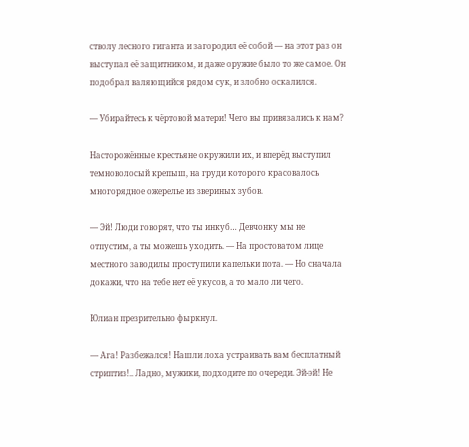стволу лесного гиганта и загородил её собой — на этот раз он выступал её защитником, и даже оружие было то же самое. Он подобрал валяющийся рядом сук, и злобно оскалился.

— Убирайтесь к чёртовой матери! Чего вы привязались к нам?

Насторожённые крестьяне окружили их, и вперёд выступил темноволосый крепыш, на груди которого красовалось многорядное ожерелье из звериных зубов.

— Эй! Люди говорят, что ты инкуб… Девчонку мы не отпустим, а ты можешь уходить. — На простоватом лице местного заводилы проступили капельки пота. — Но сначала докажи, что на тебе нет её укусов, а то мало ли чего.

Юлиан презрительно фыркнул.

— Ага! Разбежался! Нашли лоха устраивать вам бесплатный стриптиз!.. Ладно, мужики, подходите по очереди. Эй-эй! Не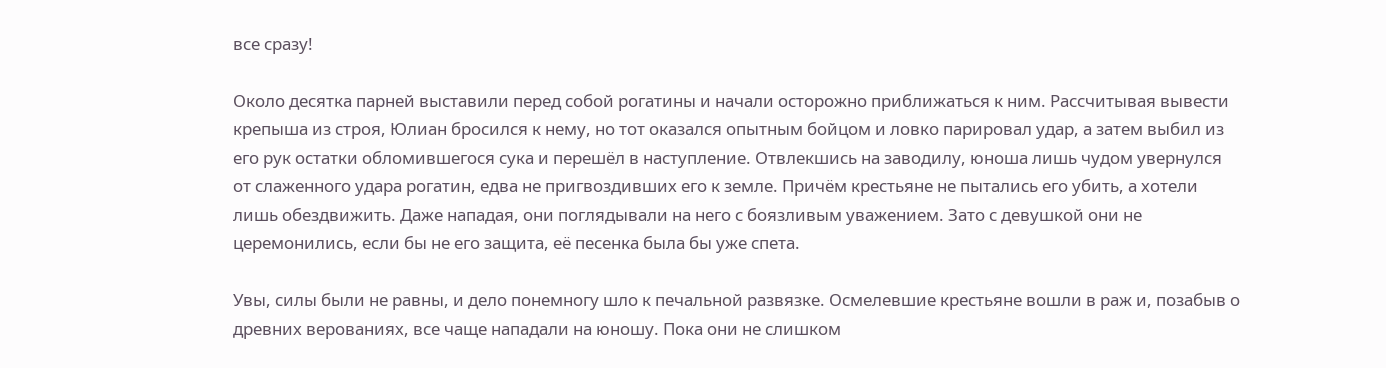все сразу!

Около десятка парней выставили перед собой рогатины и начали осторожно приближаться к ним. Рассчитывая вывести крепыша из строя, Юлиан бросился к нему, но тот оказался опытным бойцом и ловко парировал удар, а затем выбил из его рук остатки обломившегося сука и перешёл в наступление. Отвлекшись на заводилу, юноша лишь чудом увернулся от слаженного удара рогатин, едва не пригвоздивших его к земле. Причём крестьяне не пытались его убить, а хотели лишь обездвижить. Даже нападая, они поглядывали на него с боязливым уважением. Зато с девушкой они не церемонились, если бы не его защита, её песенка была бы уже спета.

Увы, силы были не равны, и дело понемногу шло к печальной развязке. Осмелевшие крестьяне вошли в раж и, позабыв о древних верованиях, все чаще нападали на юношу. Пока они не слишком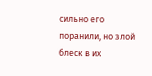сильно его поранили, но злой блеск в их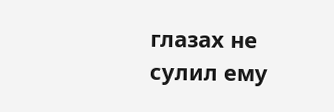глазах не сулил ему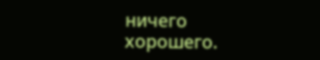ничего хорошего.